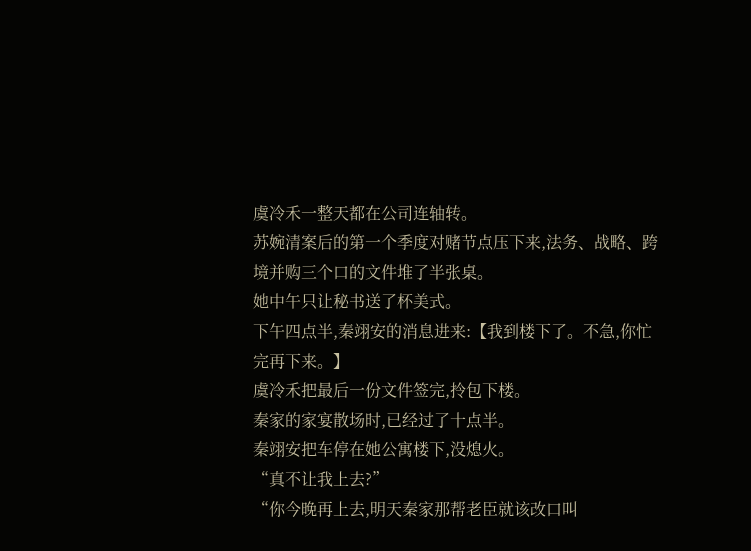虞冷禾一整天都在公司连轴转。
苏婉清案后的第一个季度对赌节点压下来,法务、战略、跨境并购三个口的文件堆了半张桌。
她中午只让秘书送了杯美式。
下午四点半,秦翊安的消息进来:【我到楼下了。不急,你忙完再下来。】
虞冷禾把最后一份文件签完,拎包下楼。
秦家的家宴散场时,已经过了十点半。
秦翊安把车停在她公寓楼下,没熄火。
“真不让我上去?”
“你今晚再上去,明天秦家那帮老臣就该改口叫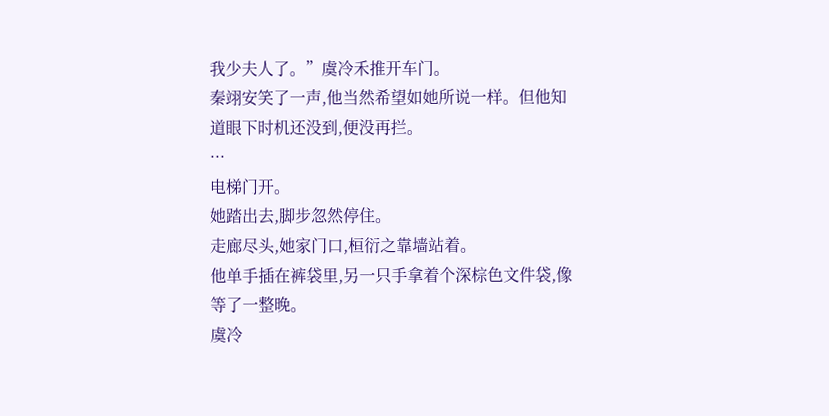我少夫人了。”虞冷禾推开车门。
秦翊安笑了一声,他当然希望如她所说一样。但他知道眼下时机还没到,便没再拦。
···
电梯门开。
她踏出去,脚步忽然停住。
走廊尽头,她家门口,桓衍之靠墙站着。
他单手插在裤袋里,另一只手拿着个深棕色文件袋,像等了一整晚。
虞冷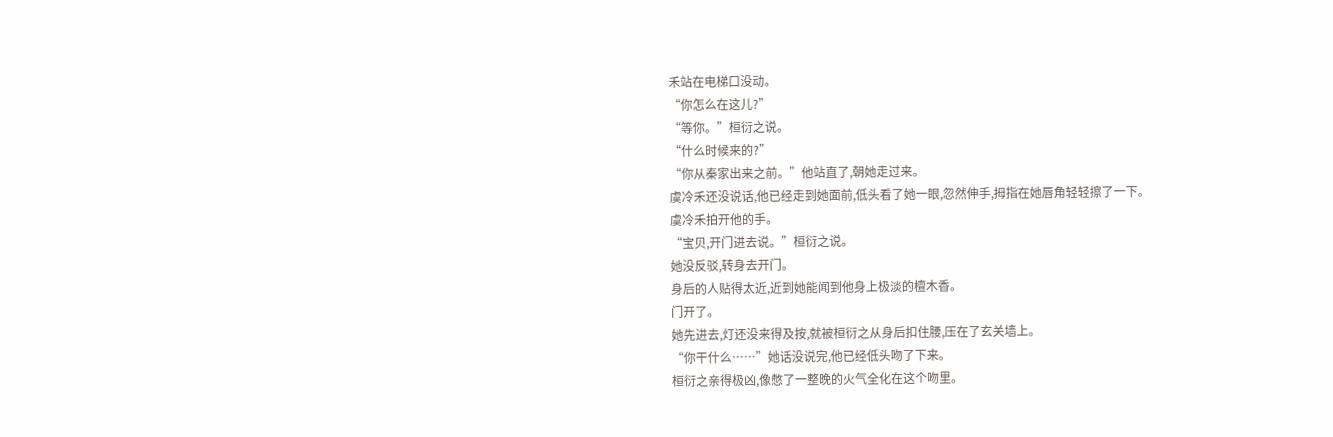禾站在电梯口没动。
“你怎么在这儿?”
“等你。”桓衍之说。
“什么时候来的?”
“你从秦家出来之前。”他站直了,朝她走过来。
虞冷禾还没说话,他已经走到她面前,低头看了她一眼,忽然伸手,拇指在她唇角轻轻擦了一下。
虞冷禾拍开他的手。
“宝贝,开门进去说。”桓衍之说。
她没反驳,转身去开门。
身后的人贴得太近,近到她能闻到他身上极淡的檀木香。
门开了。
她先进去,灯还没来得及按,就被桓衍之从身后扣住腰,压在了玄关墙上。
“你干什么……”她话没说完,他已经低头吻了下来。
桓衍之亲得极凶,像憋了一整晚的火气全化在这个吻里。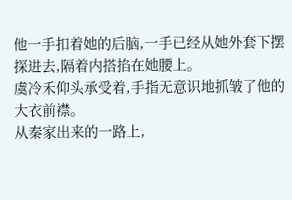他一手扣着她的后脑,一手已经从她外套下摆探进去,隔着内搭掐在她腰上。
虞冷禾仰头承受着,手指无意识地抓皱了他的大衣前襟。
从秦家出来的一路上,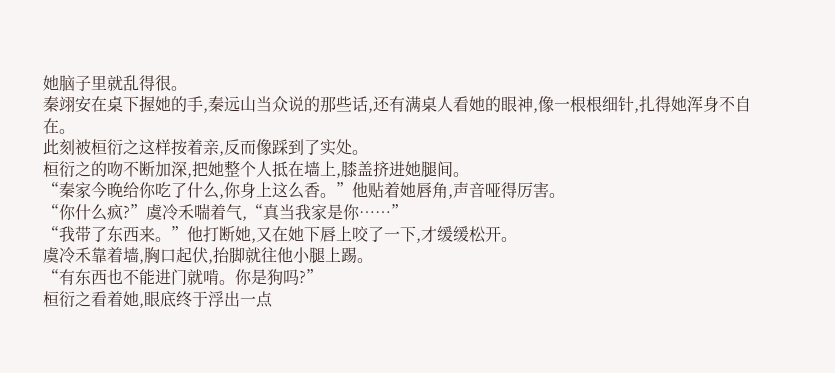她脑子里就乱得很。
秦翊安在桌下握她的手,秦远山当众说的那些话,还有满桌人看她的眼神,像一根根细针,扎得她浑身不自在。
此刻被桓衍之这样按着亲,反而像踩到了实处。
桓衍之的吻不断加深,把她整个人抵在墙上,膝盖挤进她腿间。
“秦家今晚给你吃了什么,你身上这么香。”他贴着她唇角,声音哑得厉害。
“你什么疯?”虞冷禾喘着气,“真当我家是你……”
“我带了东西来。”他打断她,又在她下唇上咬了一下,才缓缓松开。
虞冷禾靠着墙,胸口起伏,抬脚就往他小腿上踢。
“有东西也不能进门就啃。你是狗吗?”
桓衍之看着她,眼底终于浮出一点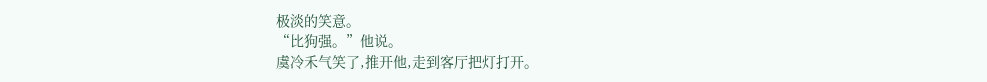极淡的笑意。
“比狗强。”他说。
虞冷禾气笑了,推开他,走到客厅把灯打开。